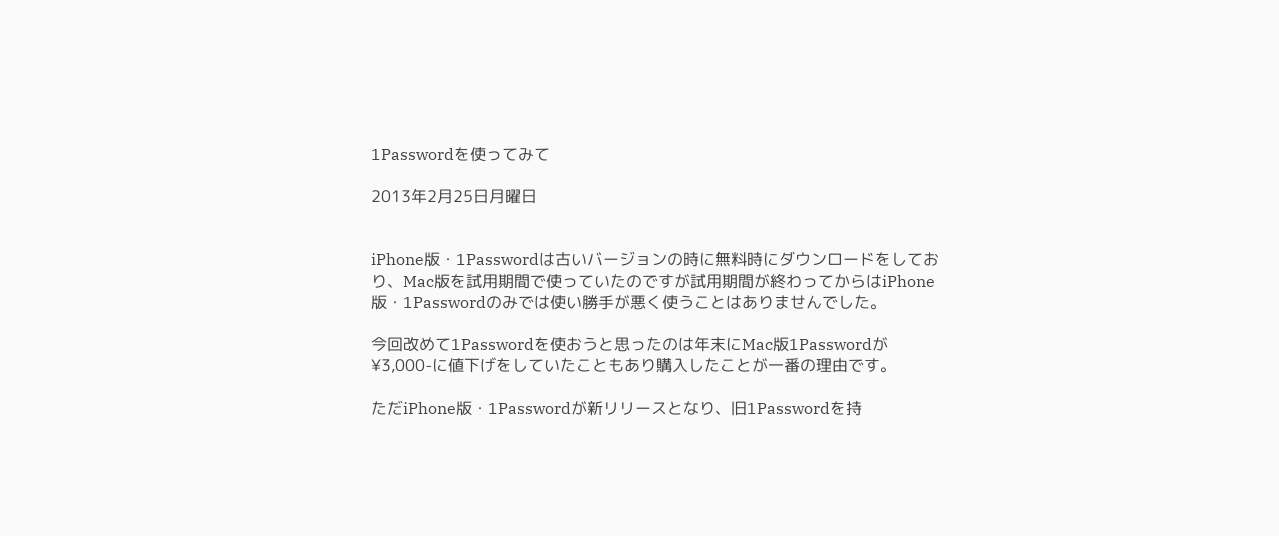1Passwordを使ってみて

2013年2月25日月曜日


iPhone版・1Passwordは古いバージョンの時に無料時にダウンロードをしており、Mac版を試用期間で使っていたのですが試用期間が終わってからはiPhone版・1Passwordのみでは使い勝手が悪く使うことはありませんでした。

今回改めて1Passwordを使おうと思ったのは年末にMac版1Passwordが¥3,000-に値下げをしていたこともあり購入したことが一番の理由です。

ただiPhone版・1Passwordが新リリースとなり、旧1Passwordを持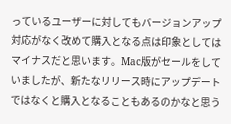っているユーザーに対してもバージョンアップ対応がなく改めて購入となる点は印象としてはマイナスだと思います。Mac版がセールをしていましたが、新たなリリース時にアップデートではなくと購入となることもあるのかなと思う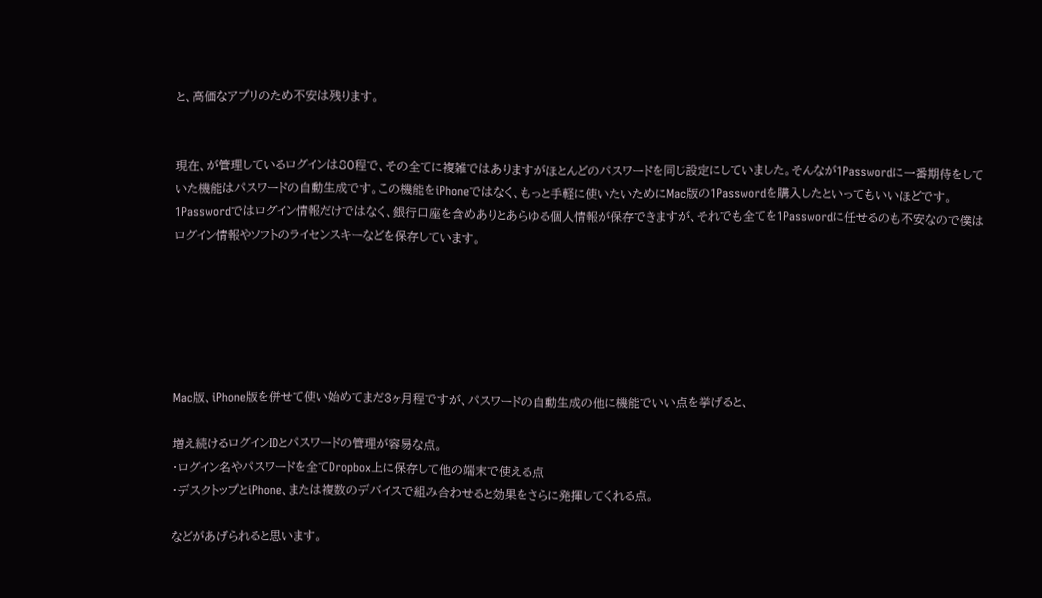と、高価なアプリのため不安は残ります。


現在、が管理しているログインは80程で、その全てに複雑ではありますがほとんどのパスワードを同じ設定にしていました。そんなが1Passwordに一番期待をしていた機能はパスワードの自動生成です。この機能をiPhoneではなく、もっと手軽に使いたいためにMac版の1Passwordを購入したといってもいいほどです。1Passwordではログイン情報だけではなく、銀行口座を含めありとあらゆる個人情報が保存できますが、それでも全てを1Passwordに任せるのも不安なので僕はログイン情報やソフトのライセンスキーなどを保存しています。






Mac版、iPhone版を併せて使い始めてまだ3ヶ月程ですが、パスワードの自動生成の他に機能でいい点を挙げると、

増え続けるログインIDとパスワードの管理が容易な点。
・ログイン名やパスワードを全てDropbox上に保存して他の端末で使える点
・デスクトップとiPhone、または複数のデバイスで組み合わせると効果をさらに発揮してくれる点。

などがあげられると思います。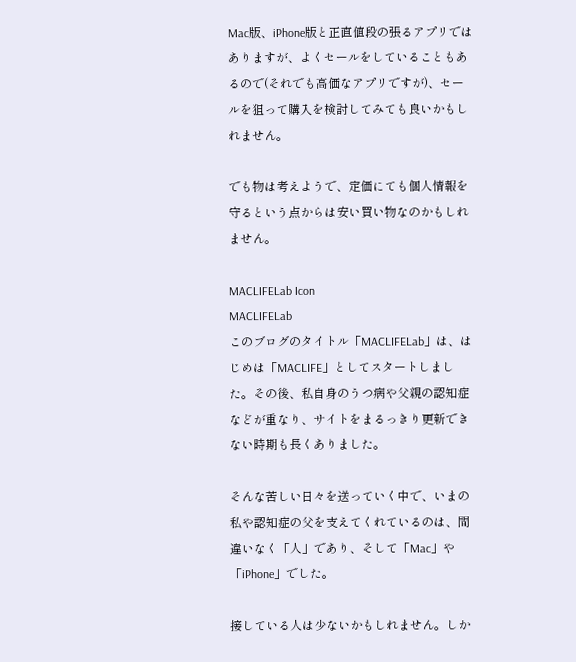Mac版、iPhone版と正直値段の張るアプリではありますが、よくセールをしていることもあるので(それでも高価なアプリですが)、セールを狙って購入を検討してみても良いかもしれません。

でも物は考えようで、定価にても個人情報を守るという点からは安い買い物なのかもしれません。

MACLIFELab Icon
MACLIFELab
このブログのタイトル「MACLIFELab」は、はじめは「MACLIFE」としてスタートしました。その後、私自身のうつ病や父親の認知症などが重なり、サイトをまるっきり更新できない時期も長くありました。

そんな苦しい日々を送っていく中で、いまの私や認知症の父を支えてくれているのは、間違いなく「人」であり、そして「Mac」や「iPhone」でした。

接している人は少ないかもしれません。しか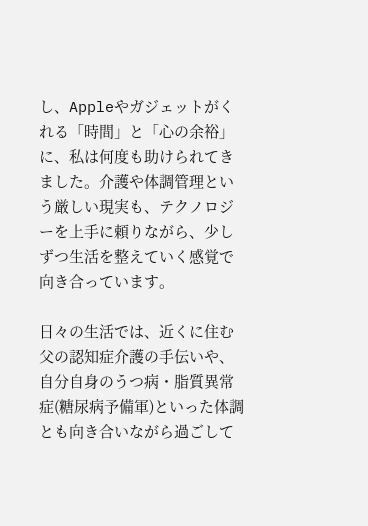し、Appleやガジェットがくれる「時間」と「心の余裕」に、私は何度も助けられてきました。介護や体調管理という厳しい現実も、テクノロジーを上手に頼りながら、少しずつ生活を整えていく感覚で向き合っています。

日々の生活では、近くに住む父の認知症介護の手伝いや、自分自身のうつ病・脂質異常症(糖尿病予備軍)といった体調とも向き合いながら過ごして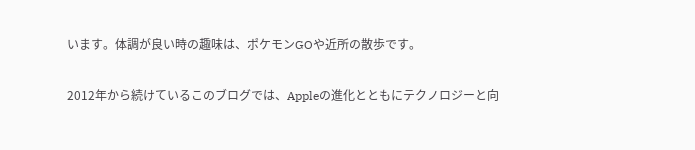います。体調が良い時の趣味は、ポケモンGOや近所の散歩です。

2012年から続けているこのブログでは、Appleの進化とともにテクノロジーと向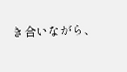き合いながら、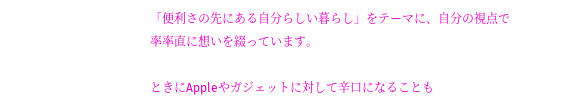「便利さの先にある自分らしい暮らし」をテーマに、自分の視点で率率直に想いを綴っています。

ときにAppleやガジェットに対して辛口になることも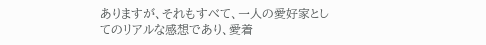ありますが、それもすべて、一人の愛好家としてのリアルな感想であり、愛着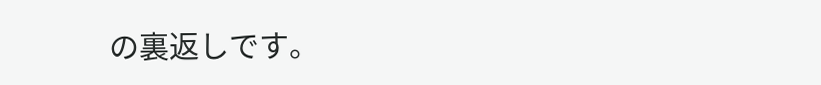の裏返しです。